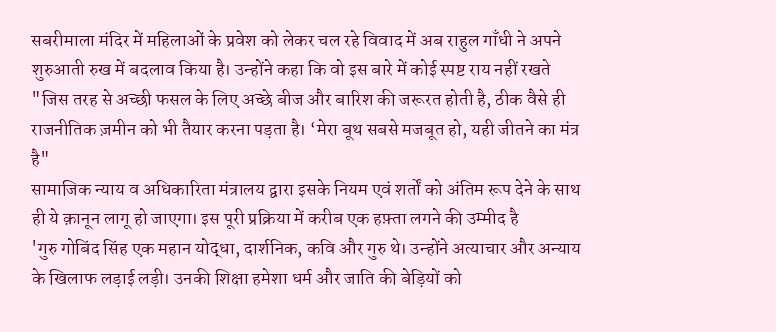सबरीमाला मंदिर में महिलाओं के प्रवेश को लेकर चल रहे विवाद में अब राहुल गाँधी ने अपने शुरुआती रुख में बदलाव किया है। उन्होंने कहा कि वो इस बारे में कोई स्पष्ट राय नहीं रखते
"जिस तरह से अच्छी फसल के लिए अच्छे बीज और बारिश की जरूरत होती है, ठीक वैसे ही राजनीतिक ज़मीन को भी तैयार करना पड़ता है। ‘मेरा बूथ सबसे मजबूत हो, यही जीतने का मंत्र है"
सामाजिक न्याय व अधिकारिता मंत्रालय द्वारा इसके नियम एवं शर्तों को अंतिम रूप देने के साथ ही ये क़ानून लागू हो जाएगा। इस पूरी प्रक्रिया में करीब एक हफ़्ता लगने की उम्मीद है
'गुरु गोबिंद सिंह एक महान योद्धा, दार्शनिक, कवि और गुरु थे। उन्होंने अत्याचार और अन्याय के खिलाफ लड़ाई लड़ी। उनकी शिक्षा हमेशा धर्म और जाति की बेड़ियों को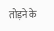तोड़ने के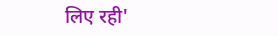लिए रही'